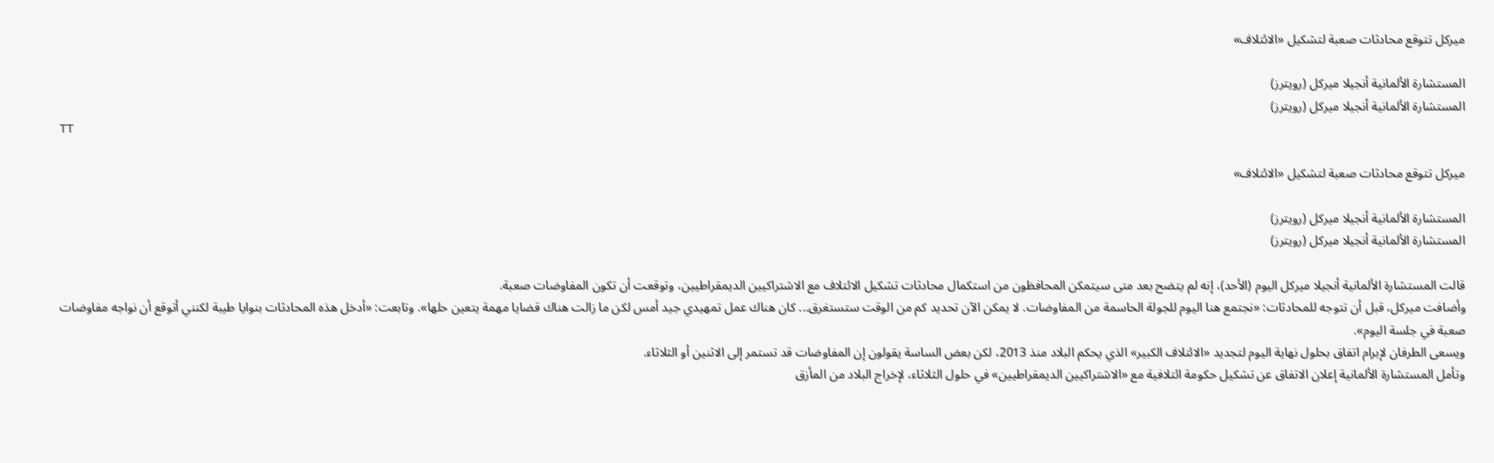ميركل تتوقع محادثات صعبة لتشكيل «الائتلاف»

المستشارة الألمانية أنجيلا ميركل (رويترز)
المستشارة الألمانية أنجيلا ميركل (رويترز)
TT

ميركل تتوقع محادثات صعبة لتشكيل «الائتلاف»

المستشارة الألمانية أنجيلا ميركل (رويترز)
المستشارة الألمانية أنجيلا ميركل (رويترز)

قالت المستشارة الألمانية أنجيلا ميركل اليوم (الأحد)، إنه لم يتضح بعد متى سيتمكن المحافظون من استكمال محادثات تشكيل الائتلاف مع الاشتراكيين الديمقراطيين، وتوقعت أن تكون المفاوضات صعبة.
وأضافت ميركل، قبل أن تتوجه للمحادثات: «نجتمع هنا اليوم للجولة الحاسمة من المفاوضات. لا يمكن الآن تحديد كم من الوقت ستستغرق... كان هناك عمل تمهيدي جيد أمس لكن ما زالت هناك قضايا مهمة يتعين حلها». وتابعت: «أدخل هذه المحادثات بنوايا طيبة لكنني أتوقع أن نواجه مفاوضات صعبة في جلسة اليوم».
ويسعى الطرفان لإبرام اتفاق بحلول نهاية اليوم لتجديد «الائتلاف الكبير» الذي يحكم البلاد منذ 2013، لكن بعض الساسة يقولون إن المفاوضات قد تستمر إلى الاثنين أو الثلاثاء.
وتأمل المستشارة الألمانية إعلان الاتفاق عن تشكيل حكومة ائتلافية مع «الاشتراكيين الديمقراطيين» في حلول الثلاثاء، لإخراج البلاد من المأزق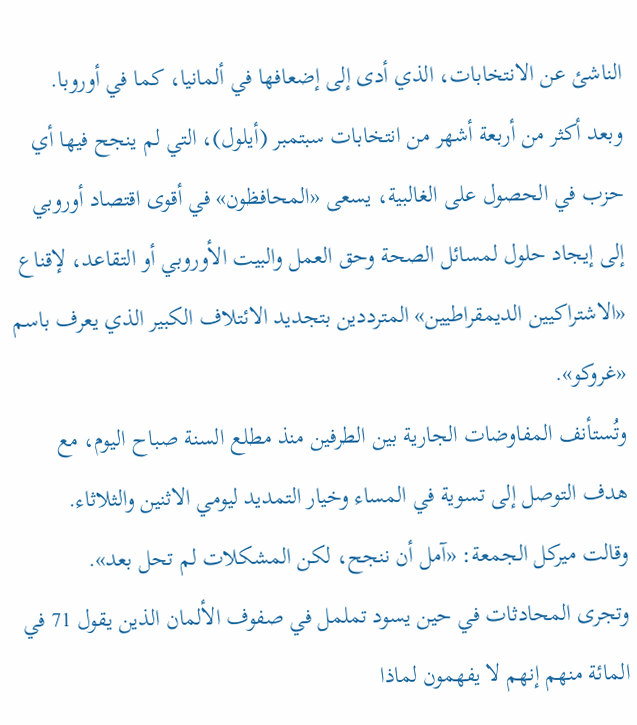الناشئ عن الانتخابات، الذي أدى إلى إضعافها في ألمانيا، كما في أوروبا.
وبعد أكثر من أربعة أشهر من انتخابات سبتمبر (أيلول)، التي لم ينجح فيها أي حزب في الحصول على الغالبية، يسعى «المحافظون» في أقوى اقتصاد أوروبي إلى إيجاد حلول لمسائل الصحة وحق العمل والبيت الأوروبي أو التقاعد، لإقناع «الاشتراكيين الديمقراطيين» المترددين بتجديد الائتلاف الكبير الذي يعرف باسم «غروكو».
وتُستأنف المفاوضات الجارية بين الطرفين منذ مطلع السنة صباح اليوم، مع هدف التوصل إلى تسوية في المساء وخيار التمديد ليومي الاثنين والثلاثاء.
وقالت ميركل الجمعة: «آمل أن ننجح، لكن المشكلات لم تحل بعد».
وتجرى المحادثات في حين يسود تململ في صفوف الألمان الذين يقول 71 في المائة منهم إنهم لا يفهمون لماذا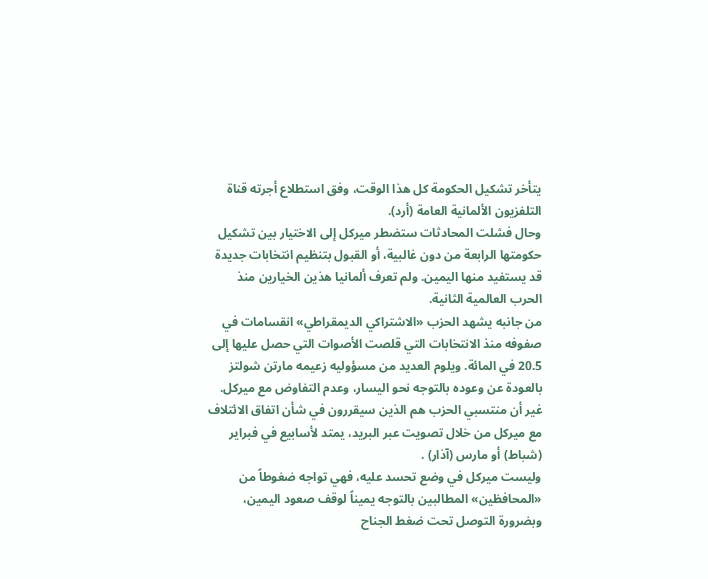يتأخر تشكيل الحكومة كل هذا الوقت، وفق استطلاع أجرته قناة التلفزيون الألمانية العامة (أرد).
وحال فشلت المحادثات ستضطر ميركل إلى الاختيار بين تشكيل حكومتها الرابعة من دون غالبية، أو القبول بتنظيم انتخابات جديدة قد يستفيد منها اليمين. ولم تعرف ألمانيا هذين الخيارين منذ الحرب العالمية الثانية.
من جانبه يشهد الحزب «الاشتراكي الديمقراطي» انقسامات في صفوفه منذ الانتخابات التي قلصت الأصوات التي حصل عليها إلى 20.5 في المائة. ويلوم العديد من مسؤوليه زعيمه مارتن شولتز بالعودة عن وعوده بالتوجه نحو اليسار، وعدم التفاوض مع ميركل.
غير أن منتسبي الحزب هم الذين سيقررون في شأن اتفاق الائتلاف مع ميركل من خلال تصويت عبر البريد، يمتد لأسابيع في فبراير (شباط) أو مارس (آذار) .
وليست ميركل في وضع تحسد عليه، فهي تواجه ضغوطاً من «المحافظين» المطالبين بالتوجه يميناً لوقف صعود اليمين، وبضرورة التوصل تحت ضغط الجناح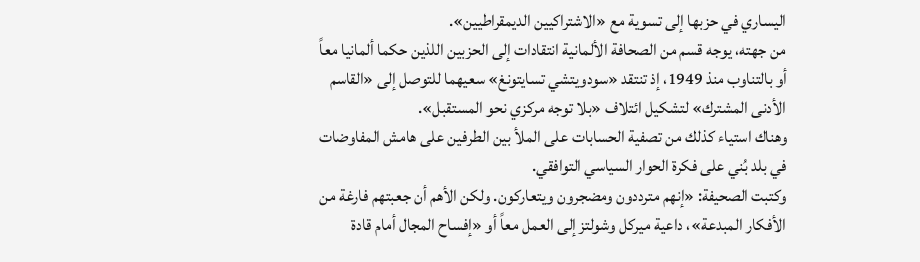اليساري في حزبها إلى تسوية مع «الاشتراكيين الديمقراطيين».
من جهته، يوجه قسم من الصحافة الألمانية انتقادات إلى الحزبين اللذين حكما ألمانيا معاً أو بالتناوب منذ 1949، إذ تنتقد «سودويتشي تسايتونغ» سعيهما للتوصل إلى «القاسم الأدنى المشترك» لتشكيل ائتلاف «بلا توجه مركزي نحو المستقبل».
وهناك استياء كذلك من تصفية الحسابات على الملأ بين الطرفين على هامش المفاوضات في بلد بُني على فكرة الحوار السياسي التوافقي.
وكتبت الصحيفة: «إنهم مترددون ومضجرون ويتعاركون. ولكن الأهم أن جعبتهم فارغة من الأفكار المبدعة»، داعية ميركل وشولتز إلى العمل معاً أو «إفساح المجال أمام قادة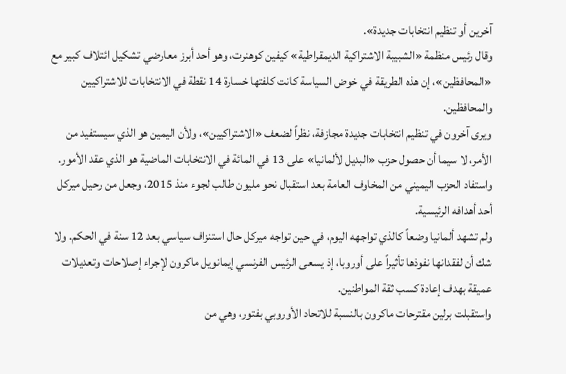آخرين أو تنظيم انتخابات جديدة».
وقال رئيس منظمة «الشبيبة الاشتراكية الديمقراطية» كيفين كوهنرت، وهو أحد أبرز معارضي تشكيل ائتلاف كبير مع «المحافظين»، إن هذه الطريقة في خوض السياسة كانت كلفتها خسارة 14 نقطة في الانتخابات للاشتراكيين والمحافظين.
ويرى آخرون في تنظيم انتخابات جديدة مجازفة، نظراً لضعف «الاشتراكيين»، ولأن اليمين هو الذي سيستفيد من الأمر، لا سيما أن حصول حزب «البديل لألمانيا» على 13 في المائة في الانتخابات الماضية هو الذي عقد الأمور.
واستفاد الحزب اليميني من المخاوف العامة بعد استقبال نحو مليون طالب لجوء منذ 2015، وجعل من رحيل ميركل أحد أهدافه الرئيسية.
ولم تشهد ألمانيا وضعاً كالذي تواجهه اليوم، في حين تواجه ميركل حال استنزاف سياسي بعد 12 سنة في الحكم. ولا شك أن لفقدانها نفوذها تأثيراً على أوروبا، إذ يسعى الرئيس الفرنسي إيمانويل ماكرون لإجراء إصلاحات وتعديلات عميقة بهدف إعادة كسب ثقة المواطنين.
واستقبلت برلين مقترحات ماكرون بالنسبة للاتحاد الأوروبي بفتور، وهي من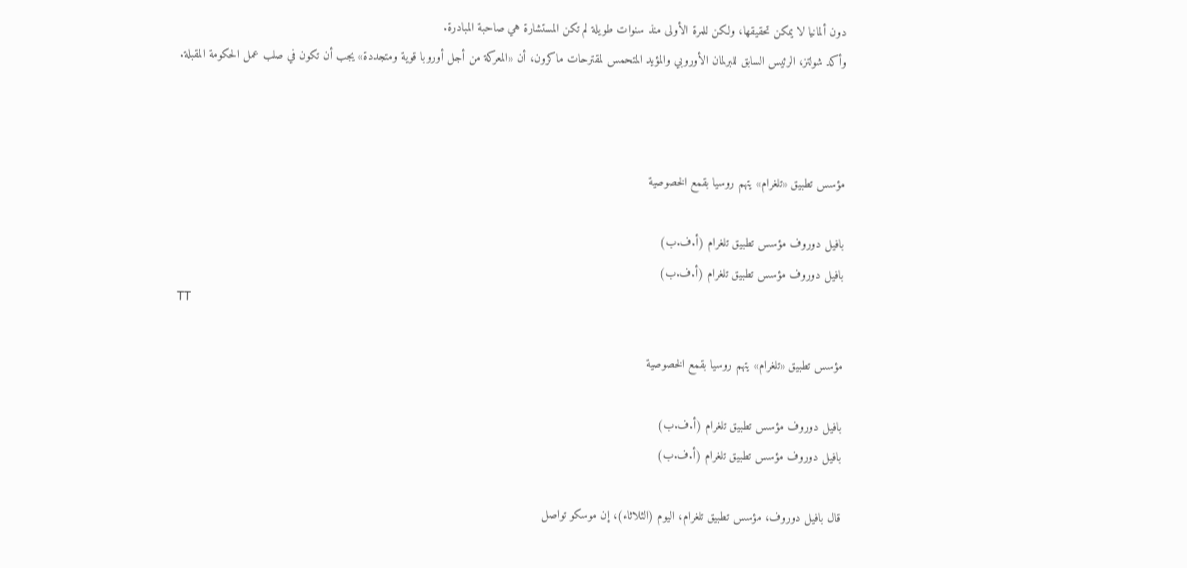دون ألمانيا لا يمكن تحقيقها، ولكن للمرة الأولى منذ سنوات طويلة لم تكن المستشارة هي صاحبة المبادرة.
وأكد شولتز، الرئيس السابق للبرلمان الأوروبي والمؤيد المتحمس لمقترحات ماكرون، أن «المعركة من أجل أوروبا قوية ومتجددة» يجب أن تكون في صلب عمل الحكومة المقبلة.



مؤسس تطبيق «تلغرام» يتهم روسيا بقمع الخصوصية

بافيل دوروف مؤسس تطبيق تلغرام (أ.ف.ب)
بافيل دوروف مؤسس تطبيق تلغرام (أ.ف.ب)
TT

مؤسس تطبيق «تلغرام» يتهم روسيا بقمع الخصوصية

بافيل دوروف مؤسس تطبيق تلغرام (أ.ف.ب)
بافيل دوروف مؤسس تطبيق تلغرام (أ.ف.ب)

قال بافيل دوروف، مؤسس تطبيق تلغرام، اليوم (الثلاثاء)، إن موسكو تواصل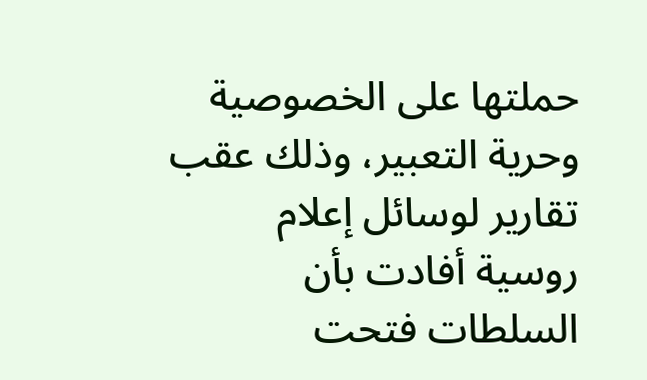حملتها على الخصوصية وحرية التعبير، وذلك عقب تقارير لوسائل ‌إعلام روسية ‌أفادت بأن السلطات ‌فتحت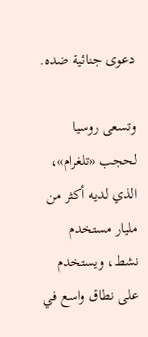دعوى جنائية ضده.

وتسعى روسيا لحجب «تلغرام»، الذي لديه أكثر من مليار مستخدم نشط، ويستخدم على نطاق واسع في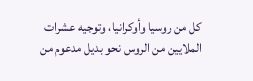كل ‌من ‌روسيا وأوكرانيا، وتوجيه ‌عشرات الملايين من الروس ‌نحو بديل مدعوم من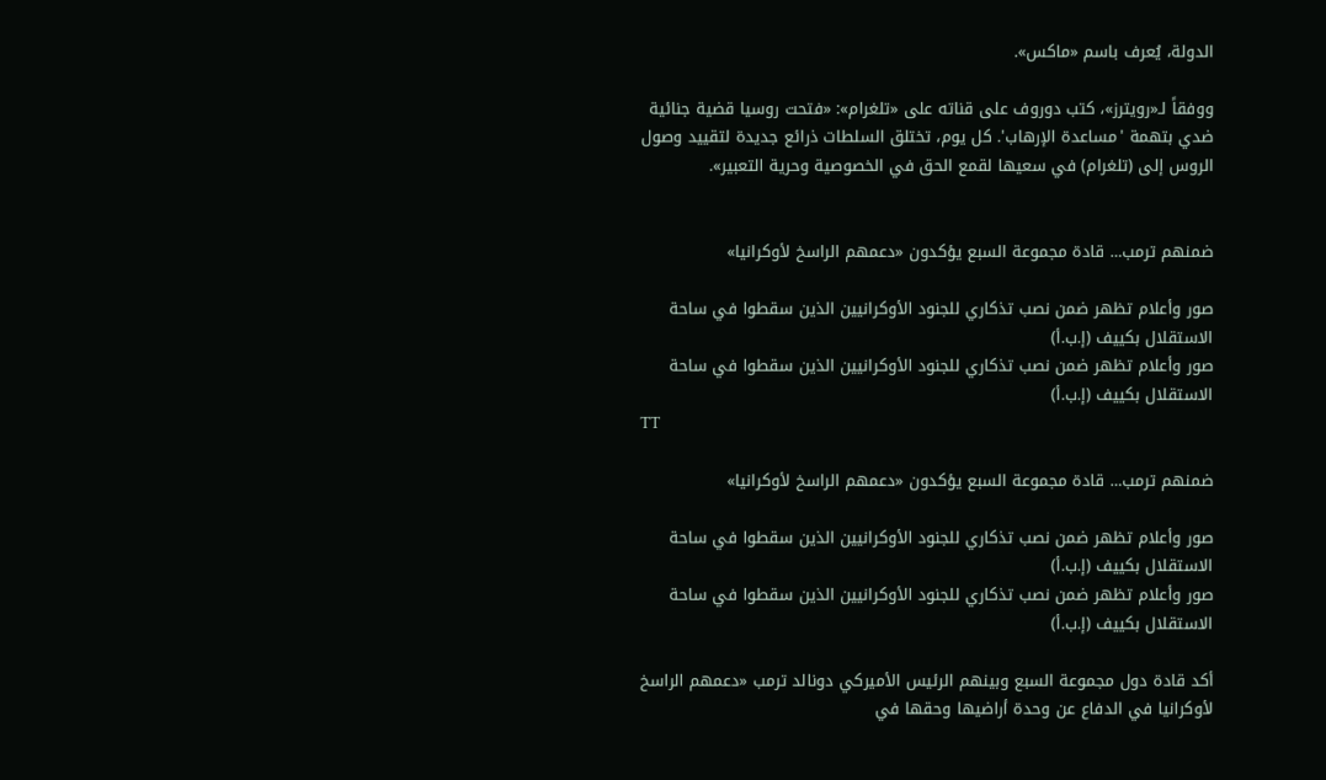الدولة، يُعرف باسم «ماكس».

ووفقاً لـ«رويترز»، كتب دوروف على ‌قناته على «تلغرام»: «فتحت روسيا قضية جنائية ضدي بتهمة 'مساعدة الإرهاب'. كل يوم، تختلق السلطات ذرائع جديدة لتقييد وصول الروس إلى (تلغرام) في سعيها لقمع الحق في الخصوصية وحرية التعبير».


ضمنهم ترمب... قادة مجموعة السبع يؤكدون «دعمهم الراسخ لأوكرانيا»

صور وأعلام تظهر ضمن نصب تذكاري للجنود الأوكرانيين الذين سقطوا في ساحة الاستقلال بكييف (إ.ب.أ)
صور وأعلام تظهر ضمن نصب تذكاري للجنود الأوكرانيين الذين سقطوا في ساحة الاستقلال بكييف (إ.ب.أ)
TT

ضمنهم ترمب... قادة مجموعة السبع يؤكدون «دعمهم الراسخ لأوكرانيا»

صور وأعلام تظهر ضمن نصب تذكاري للجنود الأوكرانيين الذين سقطوا في ساحة الاستقلال بكييف (إ.ب.أ)
صور وأعلام تظهر ضمن نصب تذكاري للجنود الأوكرانيين الذين سقطوا في ساحة الاستقلال بكييف (إ.ب.أ)

أكد قادة دول مجموعة السبع وبينهم الرئيس الأميركي دونالد ترمب «دعمهم الراسخ لأوكرانيا في الدفاع عن وحدة أراضيها وحقها في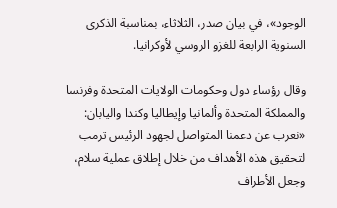الوجود»، في بيان صدر، الثلاثاء، بمناسبة الذكرى السنوية الرابعة للغزو الروسي لأوكرانيا.

وقال رؤساء دول وحكومات الولايات المتحدة وفرنسا والمملكة المتحدة وألمانيا وإيطاليا وكندا واليابان: «نعرب عن دعمنا المتواصل لجهود الرئيس ترمب لتحقيق هذه الأهداف من خلال إطلاق عملية سلام، وجعل الأطراف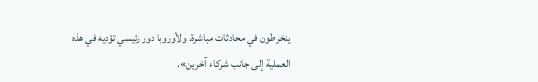ينخرطون في محادثات مباشرة. ولأوروبا دور رئيسي تؤديه في هذه العملية إلى جانب شركاء آخرين».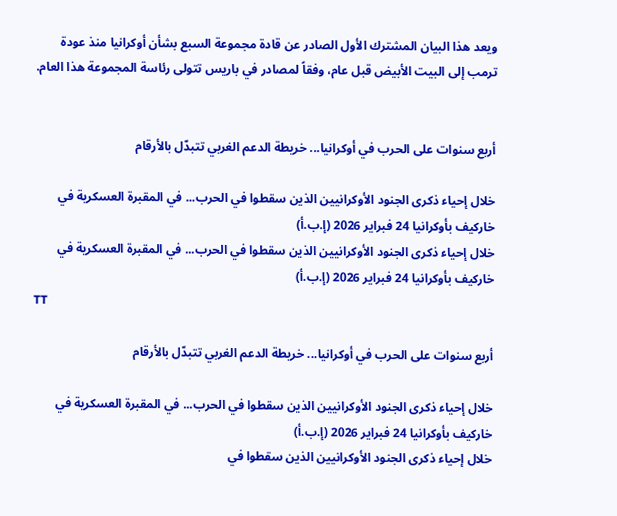ويعد هذا البيان المشترك الأول الصادر عن قادة مجموعة السبع بشأن أوكرانيا منذ عودة ترمب إلى البيت الأبيض قبل عام، وفقاً لمصادر في باريس تتولى رئاسة المجموعة هذا العام.


أربع سنوات على الحرب في أوكرانيا... خريطة الدعم الغربي تتبدّل بالأرقام

خلال إحياء ذكرى الجنود الأوكرانيين الذين سقطوا في الحرب... في المقبرة العسكرية في خاركيف بأوكرانيا 24 فبراير 2026 (إ.ب.أ)
خلال إحياء ذكرى الجنود الأوكرانيين الذين سقطوا في الحرب... في المقبرة العسكرية في خاركيف بأوكرانيا 24 فبراير 2026 (إ.ب.أ)
TT

أربع سنوات على الحرب في أوكرانيا... خريطة الدعم الغربي تتبدّل بالأرقام

خلال إحياء ذكرى الجنود الأوكرانيين الذين سقطوا في الحرب... في المقبرة العسكرية في خاركيف بأوكرانيا 24 فبراير 2026 (إ.ب.أ)
خلال إحياء ذكرى الجنود الأوكرانيين الذين سقطوا في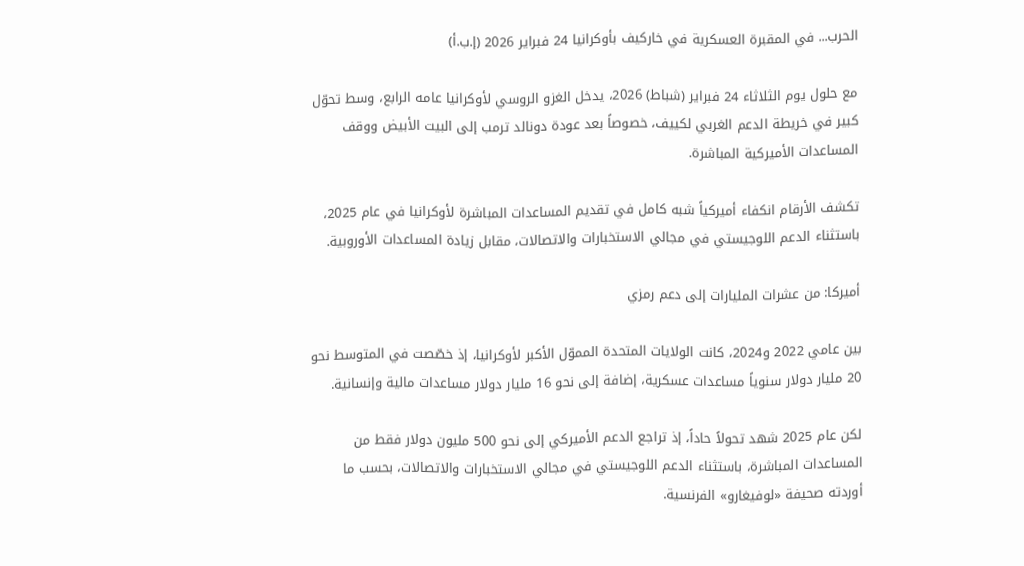الحرب... في المقبرة العسكرية في خاركيف بأوكرانيا 24 فبراير 2026 (إ.ب.أ)

مع حلول يوم الثلاثاء 24 فبراير (شباط) 2026، يدخل الغزو الروسي لأوكرانيا عامه الرابع، وسط تحوّل كبير في خريطة الدعم الغربي لكييف، خصوصاً بعد عودة دونالد ترمب إلى البيت الأبيض ووقف المساعدات الأميركية المباشرة.

تكشف الأرقام انكفاء أميركياً شبه كامل في تقديم المساعدات المباشرة لأوكرانيا في عام 2025، باستثناء الدعم اللوجيستي في مجالي الاستخبارات والاتصالات، مقابل زيادة المساعدات الأوروبية.

أميركا: من عشرات المليارات إلى دعم رمزي

بين عامي 2022 و2024، كانت الولايات المتحدة المموّل الأكبر لأوكرانيا، إذ خصّصت في المتوسط نحو 20 مليار دولار سنوياً مساعدات عسكرية، إضافة إلى نحو 16 مليار دولار مساعدات مالية وإنسانية.

لكن عام 2025 شهد تحولاً حاداً، إذ تراجع الدعم الأميركي إلى نحو 500 مليون دولار فقط من المساعدات المباشرة، باستثناء الدعم اللوجيستي في مجالي الاستخبارات والاتصالات، بحسب ما أوردته صحيفة «لوفيغارو» الفرنسية.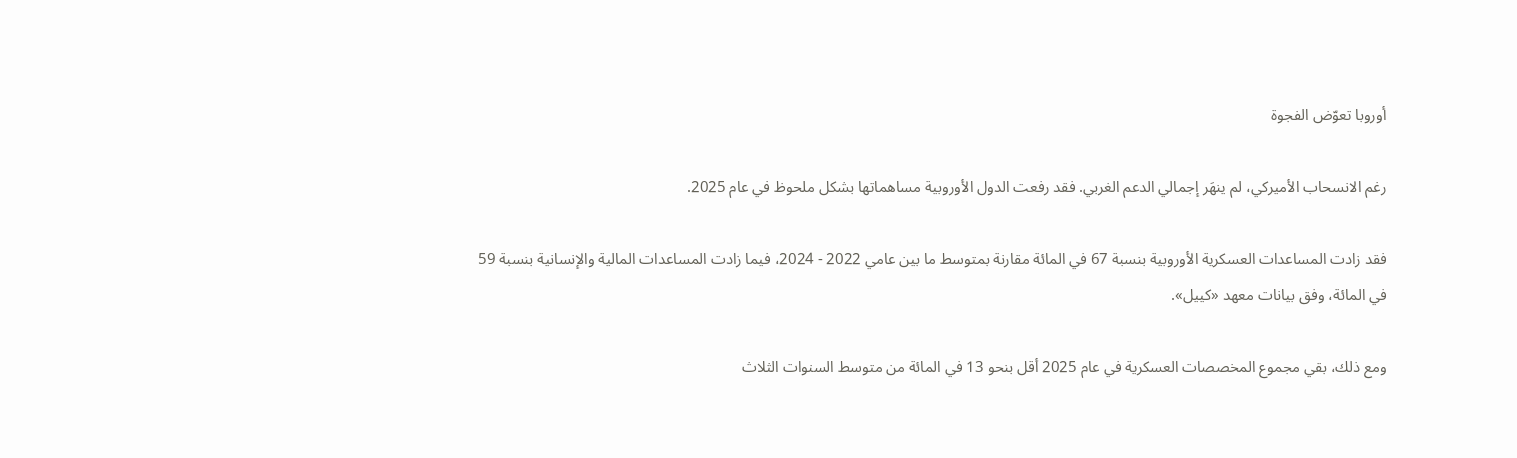أوروبا تعوّض الفجوة

رغم الانسحاب الأميركي، لم ينهَر إجمالي الدعم الغربي. فقد رفعت الدول الأوروبية مساهماتها بشكل ملحوظ في عام 2025.

فقد زادت المساعدات العسكرية الأوروبية بنسبة 67 في المائة مقارنة بمتوسط ما بين عامي 2022 - 2024، فيما زادت المساعدات المالية والإنسانية بنسبة 59 في المائة، وفق بيانات معهد «كييل».

ومع ذلك، بقي مجموع المخصصات العسكرية في عام 2025 أقل بنحو 13 في المائة من متوسط السنوات الثلاث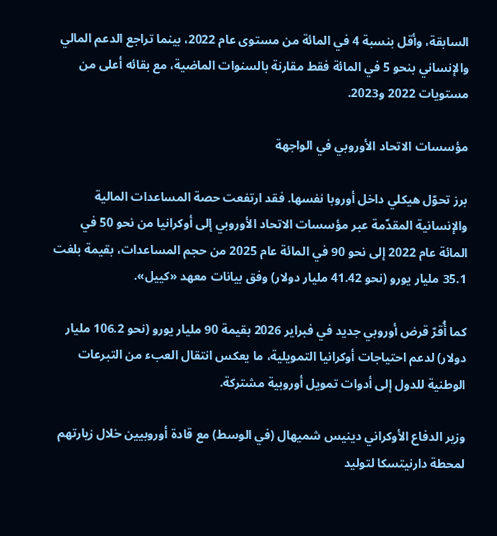السابقة، وأقل بنسبة 4 في المائة من مستوى عام 2022، بينما تراجع الدعم المالي والإنساني بنحو 5 في المائة فقط مقارنة بالسنوات الماضية، مع بقائه أعلى من مستويات 2022 و2023.

مؤسسات الاتحاد الأوروبي في الواجهة

برز تحوّل هيكلي داخل أوروبا نفسها. فقد ارتفعت حصة المساعدات المالية والإنسانية المقدّمة عبر مؤسسات الاتحاد الأوروبي إلى أوكرانيا من نحو 50 في المائة عام 2022 إلى نحو 90 في المائة عام 2025 من حجم المساعدات، بقيمة بلغت 35.1 مليار يورو (نحو 41.42 مليار دولار) وفق بيانات معهد «كييل».

كما أُقرّ قرض أوروبي جديد في فبراير 2026 بقيمة 90 مليار يورو (نحو 106.2 مليار دولار) لدعم احتياجات أوكرانيا التمويلية، ما يعكس انتقال العبء من التبرعات الوطنية للدول إلى أدوات تمويل أوروبية مشتركة.

وزير الدفاع الأوكراني دينيس شميهال (في الوسط) مع قادة أوروبيين خلال زيارتهم لمحطة دارنيتسكا لتوليد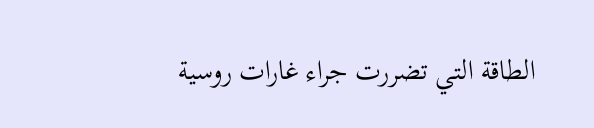الطاقة التي تضررت جراء غارات روسية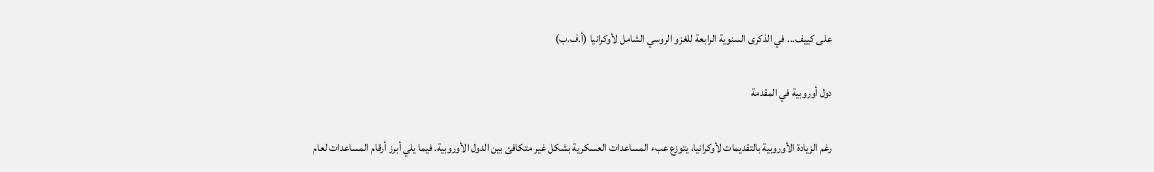على كييف... في الذكرى السنوية الرابعة للغزو الروسي الشامل لأوكرانيا (أ.ف.ب)

دول أوروبية في المقدمة

رغم الزيادة الأوروبية بالتقديمات لأوكرانيا، يتوزع عبء المساعدات العسكرية بشكل غير متكافئ بين الدول الأوروبية. فيما يلي أبرز أرقام المساعدات لعام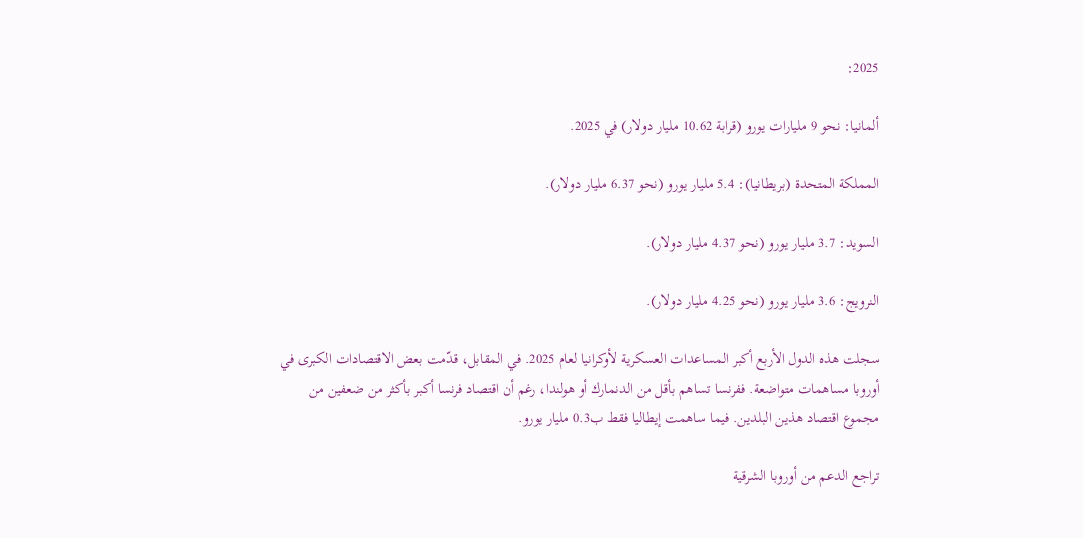2025:

ألمانيا: نحو 9 مليارات يورو (قرابة 10.62 مليار دولار) في 2025.

المملكة المتحدة (بريطانيا): 5.4 مليار يورو (نحو 6.37 مليار دولار).

السويد: 3.7 مليار يورو (نحو 4.37 مليار دولار).

النرويج: 3.6 مليار يورو (نحو 4.25 مليار دولار).

سجلت هذه الدول الأربع أكبر المساعدات العسكرية لأوكرانيا لعام 2025. في المقابل، قدّمت بعض الاقتصادات الكبرى في أوروبا مساهمات متواضعة. ففرنسا تساهم بأقل من الدنمارك أو هولندا، رغم أن اقتصاد فرنسا أكبر بأكثر من ضعفين من مجموع اقتصاد هذين البلدين. فيما ساهمت إيطاليا فقط ب0.3 مليار يورو.

تراجع الدعم من أوروبا الشرقية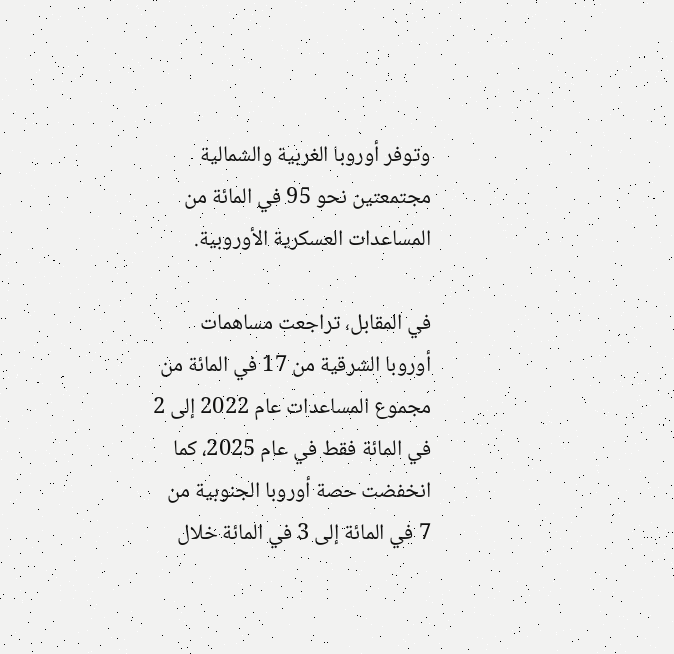وتوفر أوروبا الغربية والشمالية مجتمعتين نحو 95 في المائة من المساعدات العسكرية الأوروبية.

في المقابل، تراجعت مساهمات أوروبا الشرقية من 17 في المائة من مجموع المساعدات عام 2022 إلى 2 في المائة فقط في عام 2025، كما انخفضت حصة أوروبا الجنوبية من 7 في المائة إلى 3 في المائة خلال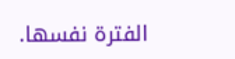الفترة نفسها.